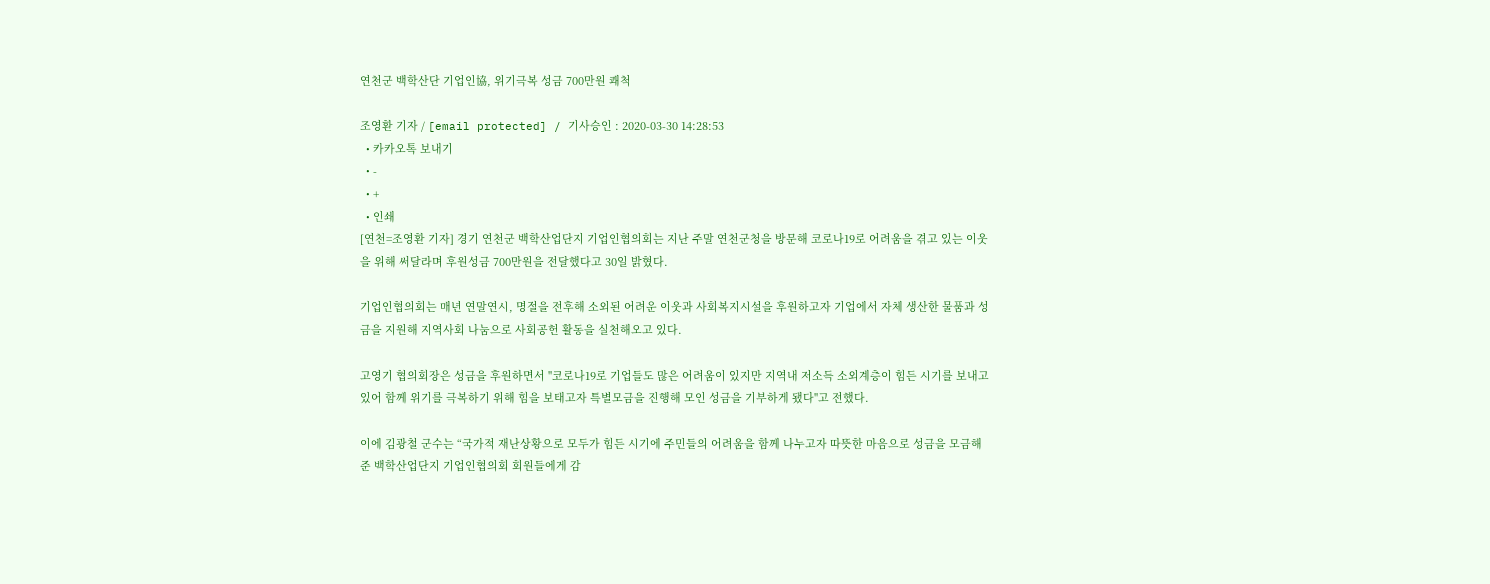연천군 백학산단 기업인協, 위기극복 성금 700만원 쾌척

조영환 기자 / [email protected] / 기사승인 : 2020-03-30 14:28:53
  • 카카오톡 보내기
  • -
  • +
  • 인쇄
[연천=조영환 기자] 경기 연천군 백학산업단지 기업인협의회는 지난 주말 연천군청을 방문해 코로나19로 어려움을 겪고 있는 이웃을 위해 써달라며 후원성금 700만원을 전달했다고 30일 밝혔다.

기업인협의회는 매년 연말연시, 명절을 전후해 소외된 어려운 이웃과 사회복지시설을 후원하고자 기업에서 자체 생산한 물품과 성금을 지원해 지역사회 나눔으로 사회공헌 활동을 실천해오고 있다.

고영기 협의회장은 성금을 후원하면서 "코로나19로 기업들도 많은 어려움이 있지만 지역내 저소득 소외계층이 힘든 시기를 보내고 있어 함께 위기를 극복하기 위해 힘을 보태고자 특별모금을 진행해 모인 성금을 기부하게 됐다"고 전했다.

이에 김광철 군수는 “국가적 재난상황으로 모두가 힘든 시기에 주민들의 어려움을 함께 나누고자 따뜻한 마음으로 성금을 모금해준 백학산업단지 기업인협의회 회원들에게 감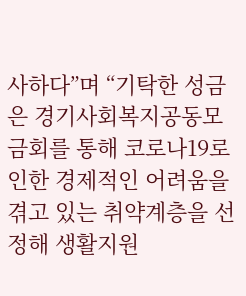사하다”며 “기탁한 성금은 경기사회복지공동모금회를 통해 코로나19로 인한 경제적인 어려움을 겪고 있는 취약계층을 선정해 생활지원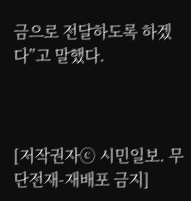금으로 전달하도록 하겠다”고 말했다.



[저작권자ⓒ 시민일보. 무단전재-재배포 금지]